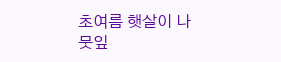초여름 햇살이 나뭇잎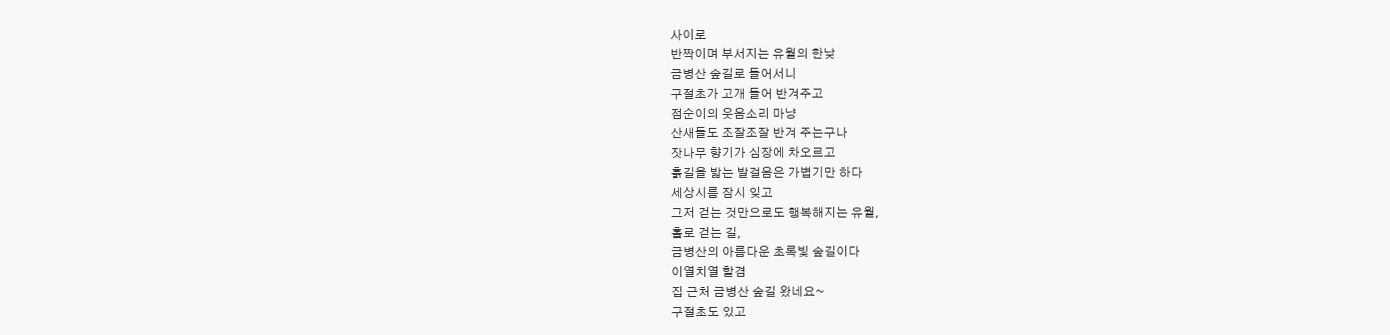사이로
반짝이며 부서지는 유월의 한낮
금병산 숲길로 들어서니
구절초가 고개 들어 반겨주고
점순이의 웃음소리 마냥
산새들도 조잘조잘 반겨 주는구나
잣나무 향기가 심장에 차오르고
흙길을 밟는 발걸음은 가볍기만 하다
세상시름 잠시 잊고
그저 걷는 것만으로도 행복해지는 유월,
홀로 걷는 길,
금병산의 아름다운 초록빛 숲길이다
이열치열 할겸
집 근처 금병산 숲길 왔네요~
구절초도 있고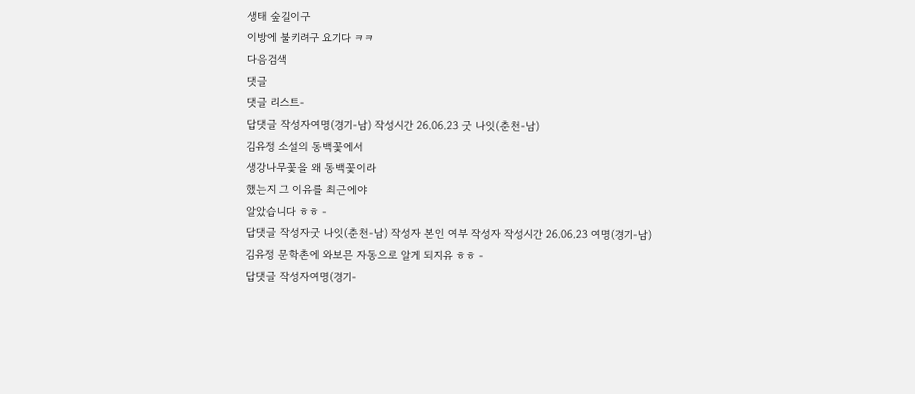생태 숲길이구
이방에 불키려구 요기다 ㅋㅋ
다음검색
댓글
댓글 리스트-
답댓글 작성자여명(경기-남) 작성시간 26.06.23 굿 나잇(춘천-남)
김유정 소설의 동백꽃에서
생강나무꽃을 왜 동백꽃이라
했는지 그 이유를 최근에야
알았습니다 ㅎㅎ -
답댓글 작성자굿 나잇(춘천-남) 작성자 본인 여부 작성자 작성시간 26.06.23 여명(경기-남)
김유정 문학촌에 와보믄 자동으로 알게 되지유 ㅎㅎ -
답댓글 작성자여명(경기-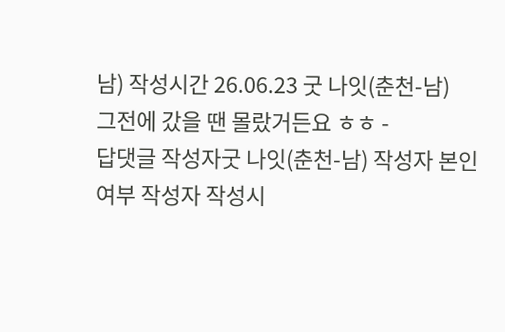남) 작성시간 26.06.23 굿 나잇(춘천-남)
그전에 갔을 땐 몰랐거든요 ㅎㅎ -
답댓글 작성자굿 나잇(춘천-남) 작성자 본인 여부 작성자 작성시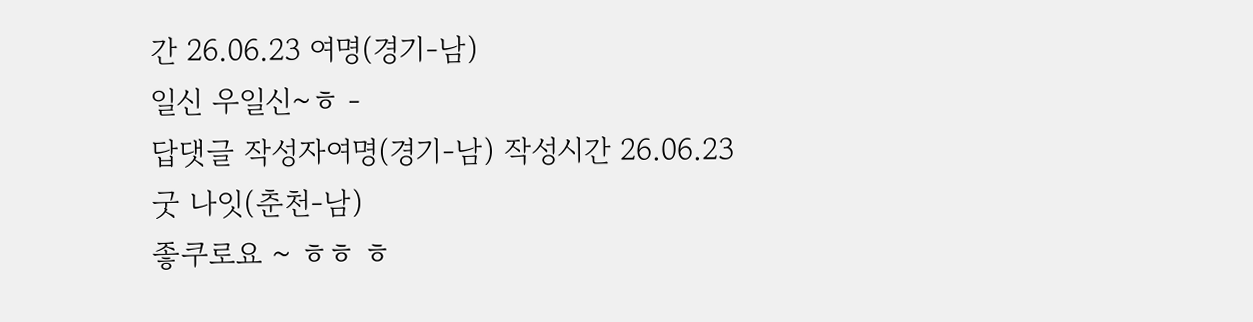간 26.06.23 여명(경기-남)
일신 우일신~ㅎ -
답댓글 작성자여명(경기-남) 작성시간 26.06.23 굿 나잇(춘천-남)
좋쿠로요 ~ ㅎㅎ ㅎ